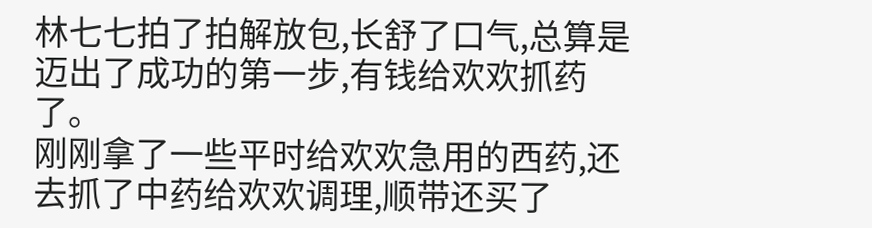林七七拍了拍解放包,长舒了口气,总算是迈出了成功的第一步,有钱给欢欢抓药了。
刚刚拿了一些平时给欢欢急用的西药,还去抓了中药给欢欢调理,顺带还买了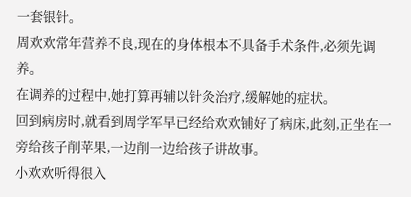一套银针。
周欢欢常年营养不良,现在的身体根本不具备手术条件,必须先调养。
在调养的过程中,她打算再辅以针灸治疗,缓解她的症状。
回到病房时,就看到周学军早已经给欢欢铺好了病床,此刻,正坐在一旁给孩子削苹果,一边削一边给孩子讲故事。
小欢欢听得很入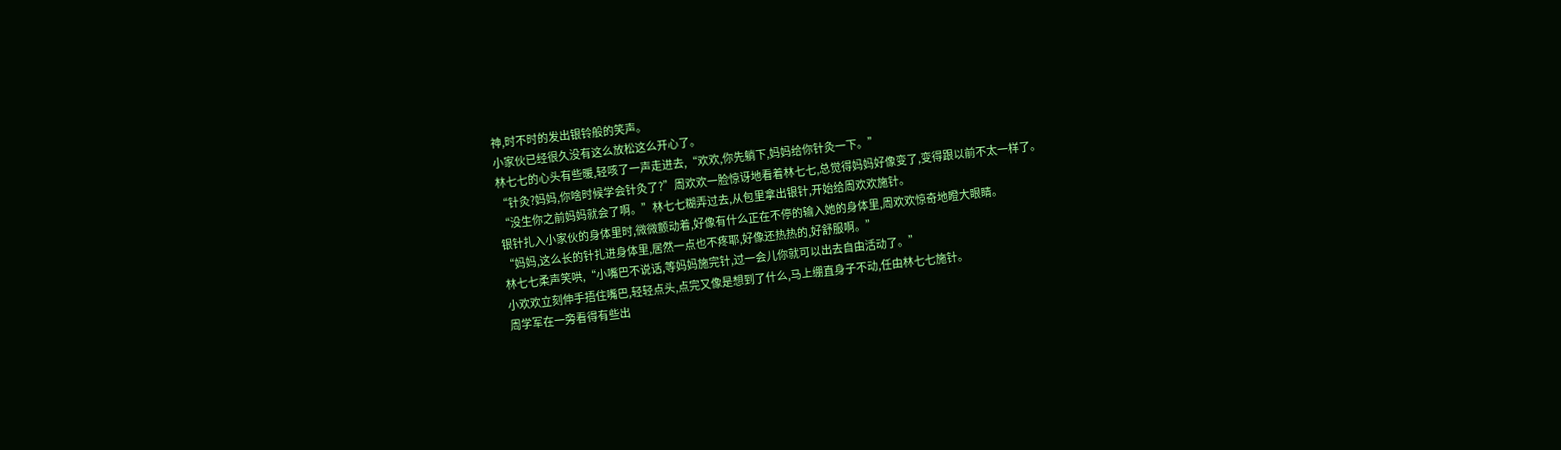神,时不时的发出银铃般的笑声。
小家伙已经很久没有这么放松这么开心了。
林七七的心头有些暖,轻咳了一声走进去,“欢欢,你先躺下,妈妈给你针灸一下。”
“针灸?妈妈,你啥时候学会针灸了?”周欢欢一脸惊讶地看着林七七,总觉得妈妈好像变了,变得跟以前不太一样了。
“没生你之前妈妈就会了啊。”林七七糊弄过去,从包里拿出银针,开始给周欢欢施针。
银针扎入小家伙的身体里时,微微颤动着,好像有什么正在不停的输入她的身体里,周欢欢惊奇地瞪大眼睛。
“妈妈,这么长的针扎进身体里,居然一点也不疼耶,好像还热热的,好舒服啊。”
林七七柔声笑哄,“小嘴巴不说话,等妈妈施完针,过一会儿你就可以出去自由活动了。”
小欢欢立刻伸手捂住嘴巴,轻轻点头,点完又像是想到了什么,马上绷直身子不动,任由林七七施针。
周学军在一旁看得有些出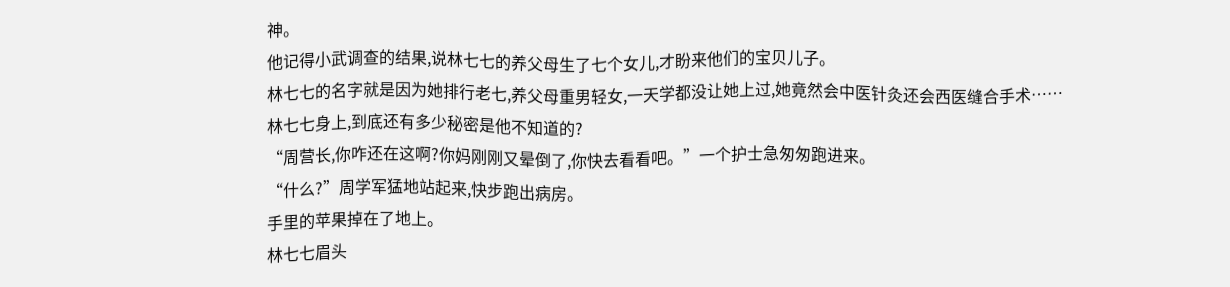神。
他记得小武调查的结果,说林七七的养父母生了七个女儿,才盼来他们的宝贝儿子。
林七七的名字就是因为她排行老七,养父母重男轻女,一天学都没让她上过,她竟然会中医针灸还会西医缝合手术……
林七七身上,到底还有多少秘密是他不知道的?
“周营长,你咋还在这啊?你妈刚刚又晕倒了,你快去看看吧。”一个护士急匆匆跑进来。
“什么?”周学军猛地站起来,快步跑出病房。
手里的苹果掉在了地上。
林七七眉头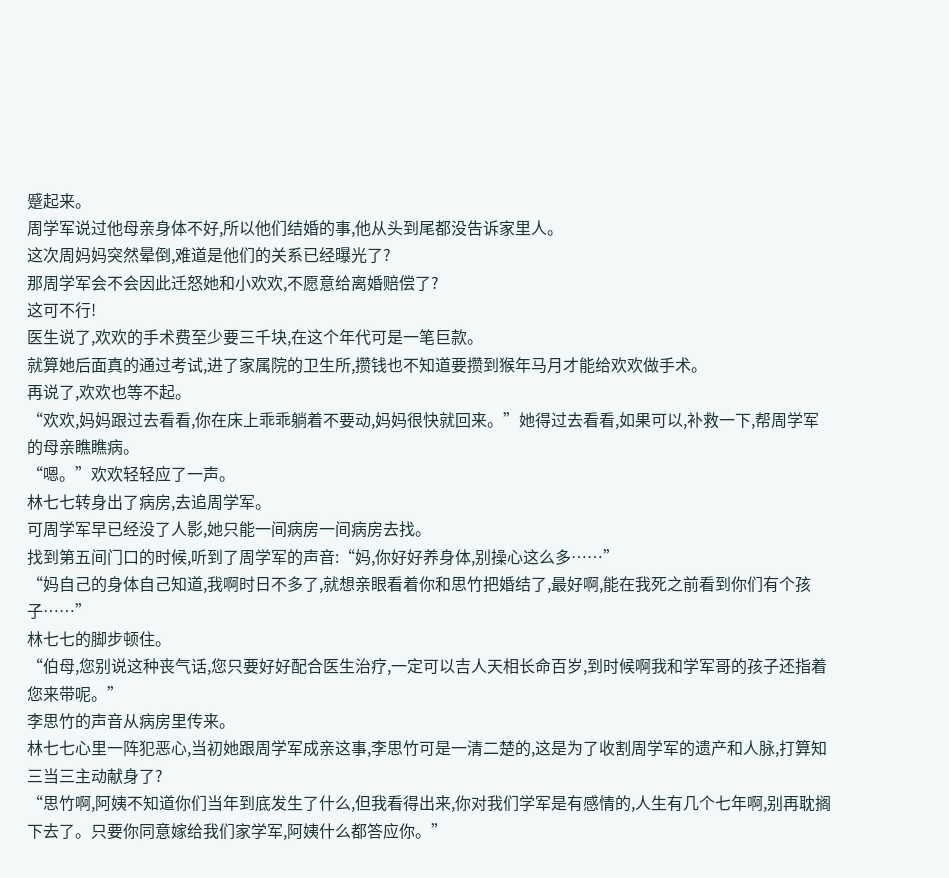蹙起来。
周学军说过他母亲身体不好,所以他们结婚的事,他从头到尾都没告诉家里人。
这次周妈妈突然晕倒,难道是他们的关系已经曝光了?
那周学军会不会因此迁怒她和小欢欢,不愿意给离婚赔偿了?
这可不行!
医生说了,欢欢的手术费至少要三千块,在这个年代可是一笔巨款。
就算她后面真的通过考试,进了家属院的卫生所,攒钱也不知道要攒到猴年马月才能给欢欢做手术。
再说了,欢欢也等不起。
“欢欢,妈妈跟过去看看,你在床上乖乖躺着不要动,妈妈很快就回来。”她得过去看看,如果可以,补救一下,帮周学军的母亲瞧瞧病。
“嗯。”欢欢轻轻应了一声。
林七七转身出了病房,去追周学军。
可周学军早已经没了人影,她只能一间病房一间病房去找。
找到第五间门口的时候,听到了周学军的声音:“妈,你好好养身体,别操心这么多……”
“妈自己的身体自己知道,我啊时日不多了,就想亲眼看着你和思竹把婚结了,最好啊,能在我死之前看到你们有个孩子……”
林七七的脚步顿住。
“伯母,您别说这种丧气话,您只要好好配合医生治疗,一定可以吉人天相长命百岁,到时候啊我和学军哥的孩子还指着您来带呢。”
李思竹的声音从病房里传来。
林七七心里一阵犯恶心,当初她跟周学军成亲这事,李思竹可是一清二楚的,这是为了收割周学军的遗产和人脉,打算知三当三主动献身了?
“思竹啊,阿姨不知道你们当年到底发生了什么,但我看得出来,你对我们学军是有感情的,人生有几个七年啊,别再耽搁下去了。只要你同意嫁给我们家学军,阿姨什么都答应你。”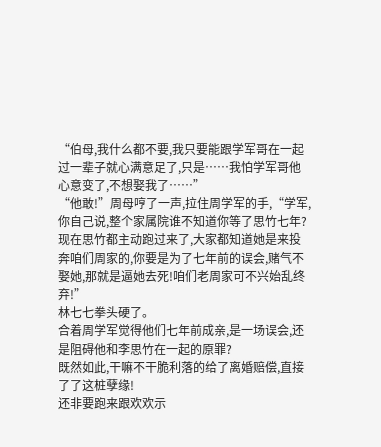“伯母,我什么都不要,我只要能跟学军哥在一起过一辈子就心满意足了,只是……我怕学军哥他心意变了,不想娶我了……”
“他敢!”周母哼了一声,拉住周学军的手,“学军,你自己说,整个家属院谁不知道你等了思竹七年?现在思竹都主动跑过来了,大家都知道她是来投奔咱们周家的,你要是为了七年前的误会,赌气不娶她,那就是逼她去死!咱们老周家可不兴始乱终弃!”
林七七拳头硬了。
合着周学军觉得他们七年前成亲,是一场误会,还是阻碍他和李思竹在一起的原罪?
既然如此,干嘛不干脆利落的给了离婚赔偿,直接了了这桩孽缘!
还非要跑来跟欢欢示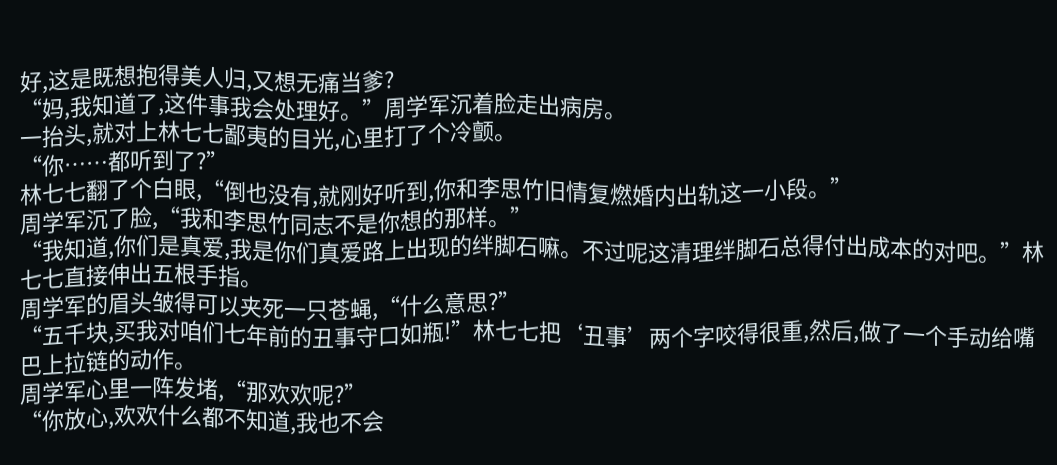好,这是既想抱得美人归,又想无痛当爹?
“妈,我知道了,这件事我会处理好。”周学军沉着脸走出病房。
一抬头,就对上林七七鄙夷的目光,心里打了个冷颤。
“你……都听到了?”
林七七翻了个白眼,“倒也没有,就刚好听到,你和李思竹旧情复燃婚内出轨这一小段。”
周学军沉了脸,“我和李思竹同志不是你想的那样。”
“我知道,你们是真爱,我是你们真爱路上出现的绊脚石嘛。不过呢这清理绊脚石总得付出成本的对吧。”林七七直接伸出五根手指。
周学军的眉头皱得可以夹死一只苍蝇,“什么意思?”
“五千块,买我对咱们七年前的丑事守口如瓶!”林七七把‘丑事’两个字咬得很重,然后,做了一个手动给嘴巴上拉链的动作。
周学军心里一阵发堵,“那欢欢呢?”
“你放心,欢欢什么都不知道,我也不会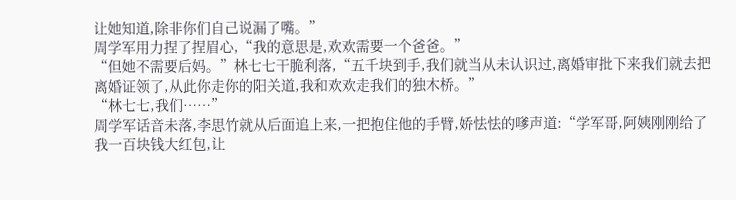让她知道,除非你们自己说漏了嘴。”
周学军用力捏了捏眉心,“我的意思是,欢欢需要一个爸爸。”
“但她不需要后妈。”林七七干脆利落,“五千块到手,我们就当从未认识过,离婚审批下来我们就去把离婚证领了,从此你走你的阳关道,我和欢欢走我们的独木桥。”
“林七七,我们……”
周学军话音未落,李思竹就从后面追上来,一把抱住他的手臂,娇怯怯的嗲声道:“学军哥,阿姨刚刚给了我一百块钱大红包,让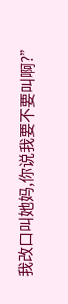我改口叫她妈,你说我要不要叫啊?”